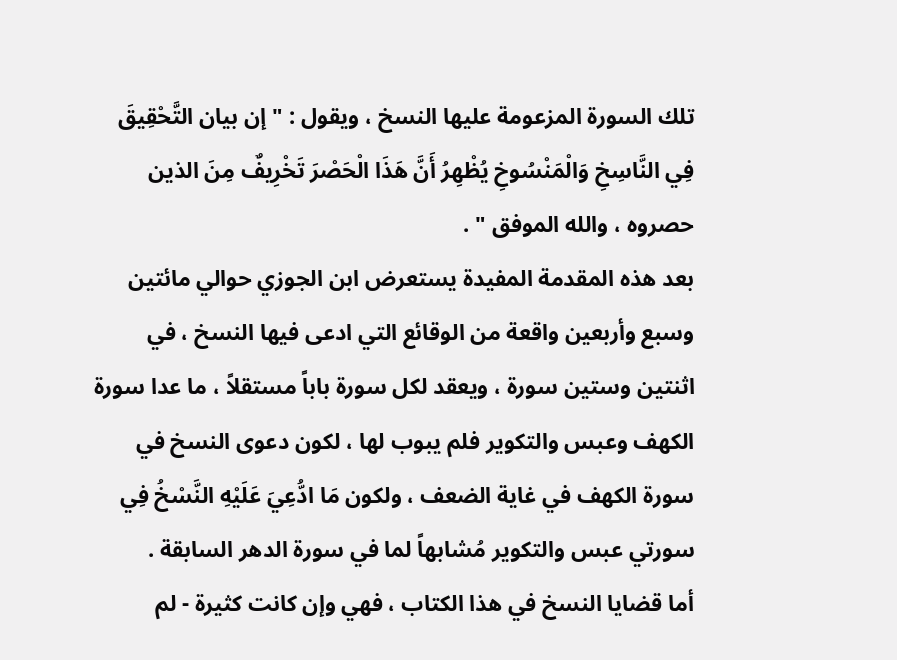تلك السورة المزعومة عليها النسخ ، ويقول : " إن بيان التَّحْقِيقَ فِي النَّاسِخِ وَالْمَنْسُوخِ يُظْهِرُ أَنَّ هَذَا الْحَصْرَ تَخْرِيفٌ مِنَ الذين حصروه ، والله الموفق " .
بعد هذه المقدمة المفيدة يستعرض ابن الجوزي حوالي مائتين وسبع وأربعين واقعة من الوقائع التي ادعى فيها النسخ ، في اثنتين وستين سورة ، ويعقد لكل سورة باباً مستقلاً ، ما عدا سورة الكهف وعبس والتكوير فلم يبوب لها ، لكون دعوى النسخ في سورة الكهف في غاية الضعف ، ولكون مَا ادُّعِيَ عَلَيْهِ النَّسْخُ فِي سورتي عبس والتكوير مُشابهاً لما في سورة الدهر السابقة .
أما قضايا النسخ في هذا الكتاب ، فهي وإن كانت كثيرة - لم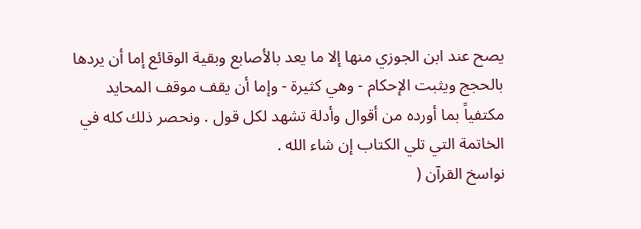يصح عند ابن الجوزي منها إلا ما يعد بالأصابع وبقية الوقائع إما أن يردها بالحجج ويثبت الإحكام - وهي كثيرة - وإما أن يقف موقف المحايد مكتفياً بما أورده من أقوال وأدلة تشهد لكل قول . ونحصر ذلك كله في الخاتمة التي تلي الكتاب إن شاء الله .
نواسخ القرآن (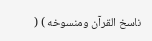ناسخ القرآن ومنسوخه ) (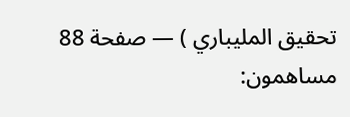تحقيق المليباري ) — صفحة 88
مساهمون: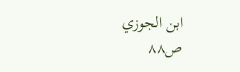ابن الجوزي
ص٨٨